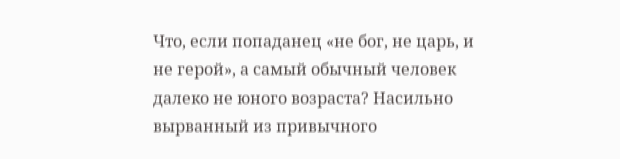Что, если попаданец «не бог, не царь, и не герой», а самый обычный человек далеко не юного возраста? Насильно вырванный из привычного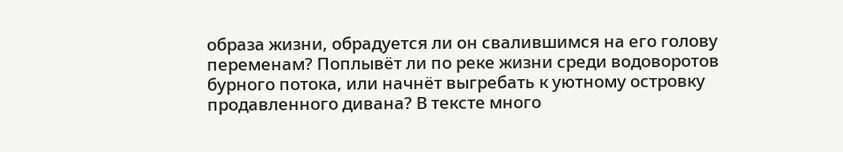образа жизни, обрадуется ли он свалившимся на его голову переменам? Поплывёт ли по реке жизни среди водоворотов бурного потока, или начнёт выгребать к уютному островку продавленного дивана? В тексте много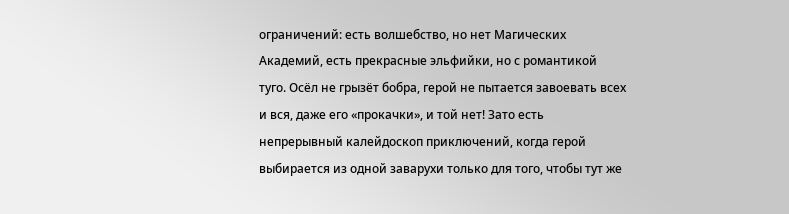ограничений: есть волшебство, но нет Магических Академий, есть прекрасные эльфийки, но с романтикой туго. Осёл не грызёт бобра, герой не пытается завоевать всех и вся, даже его «прокачки», и той нет! Зато есть непрерывный калейдоскоп приключений, когда герой выбирается из одной заварухи только для того, чтобы тут же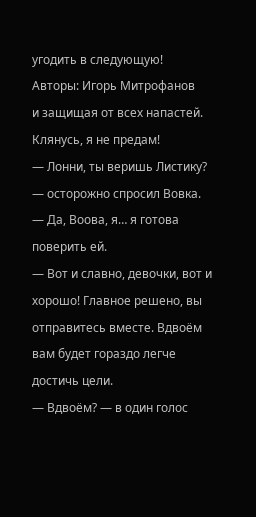угодить в следующую!
Авторы: Игорь Митрофанов
и защищая от всех напастей. Клянусь, я не предам!
— Лонни, ты веришь Листику? — осторожно спросил Вовка.
— Да, Воова, я… я готова поверить ей.
— Вот и славно, девочки, вот и хорошо! Главное решено, вы отправитесь вместе. Вдвоём вам будет гораздо легче достичь цели.
— Вдвоём? — в один голос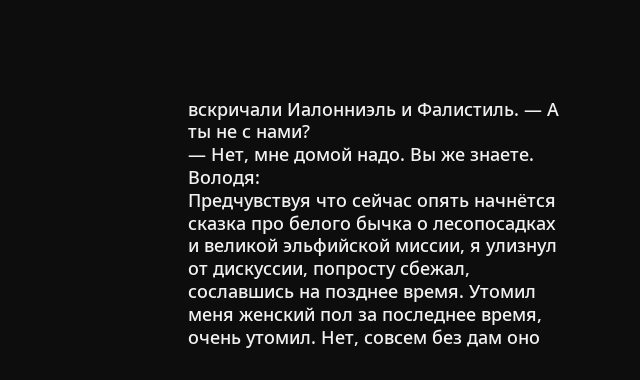вскричали Иалонниэль и Фалистиль. — А ты не с нами?
— Нет, мне домой надо. Вы же знаете.
Володя:
Предчувствуя что сейчас опять начнётся сказка про белого бычка о лесопосадках и великой эльфийской миссии, я улизнул от дискуссии, попросту сбежал, сославшись на позднее время. Утомил меня женский пол за последнее время, очень утомил. Нет, совсем без дам оно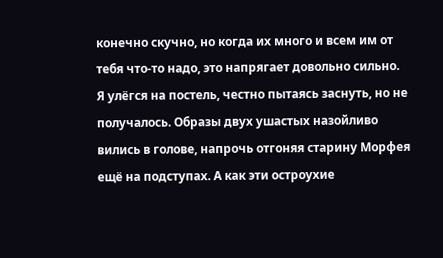конечно скучно, но когда их много и всем им от тебя что-то надо, это напрягает довольно сильно.
Я улёгся на постель, честно пытаясь заснуть, но не получалось. Образы двух ушастых назойливо вились в голове, напрочь отгоняя старину Морфея ещё на подступах. А как эти остроухие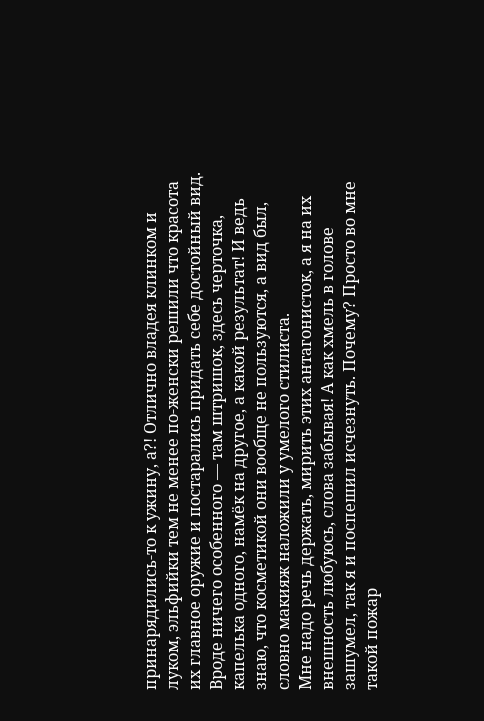принарядились-то к ужину, а?! Отлично владея клинком и луком, эльфийки тем не менее по-женски решили что красота их главное оружие и постарались придать себе достойный вид. Вроде ничего особенного — там штришок, здесь черточка, капелька одного, намёк на другое, а какой результат! И ведь знаю, что косметикой они вообще не пользуются, а вид был, словно макияж наложили у умелого стилиста.
Мне надо речь держать, мирить этих антагонисток, а я на их внешность любуюсь, слова забывая! А как хмель в голове зашумел, так я и поспешил исчезнуть. Почему? Просто во мне такой пожар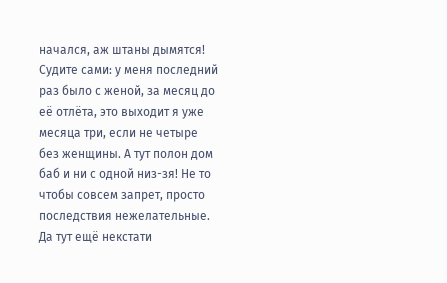начался, аж штаны дымятся! Судите сами: у меня последний раз было с женой, за месяц до её отлёта, это выходит я уже месяца три, если не четыре без женщины. А тут полон дом баб и ни с одной низ-зя! Не то чтобы совсем запрет, просто последствия нежелательные. Да тут ещё некстати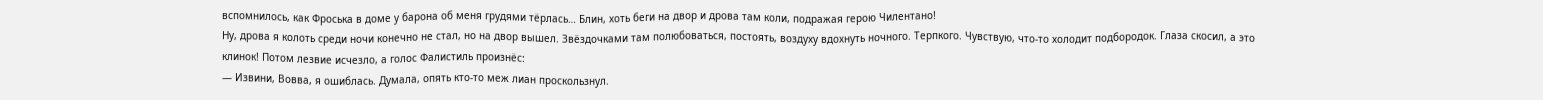вспомнилось, как Фроська в доме у барона об меня грудями тёрлась… Блин, хоть беги на двор и дрова там коли, подражая герою Чилентано!
Ну, дрова я колоть среди ночи конечно не стал, но на двор вышел. Звёздочками там полюбоваться, постоять, воздуху вдохнуть ночного. Терпкого. Чувствую, что-то холодит подбородок. Глаза скосил, а это клинок! Потом лезвие исчезло, а голос Фалистиль произнёс:
— Извини, Вовва, я ошиблась. Думала, опять кто-то меж лиан проскользнул.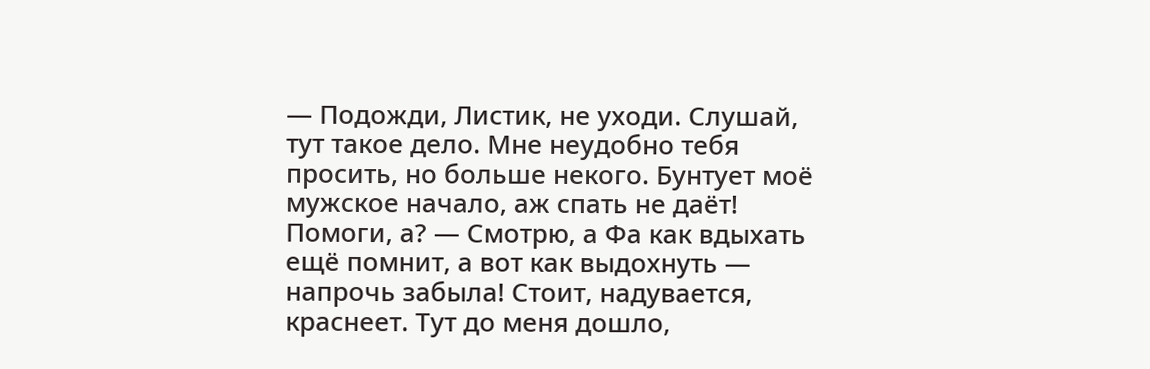— Подожди, Листик, не уходи. Слушай, тут такое дело. Мне неудобно тебя просить, но больше некого. Бунтует моё мужское начало, аж спать не даёт! Помоги, а? — Смотрю, а Фа как вдыхать ещё помнит, а вот как выдохнуть — напрочь забыла! Стоит, надувается, краснеет. Тут до меня дошло,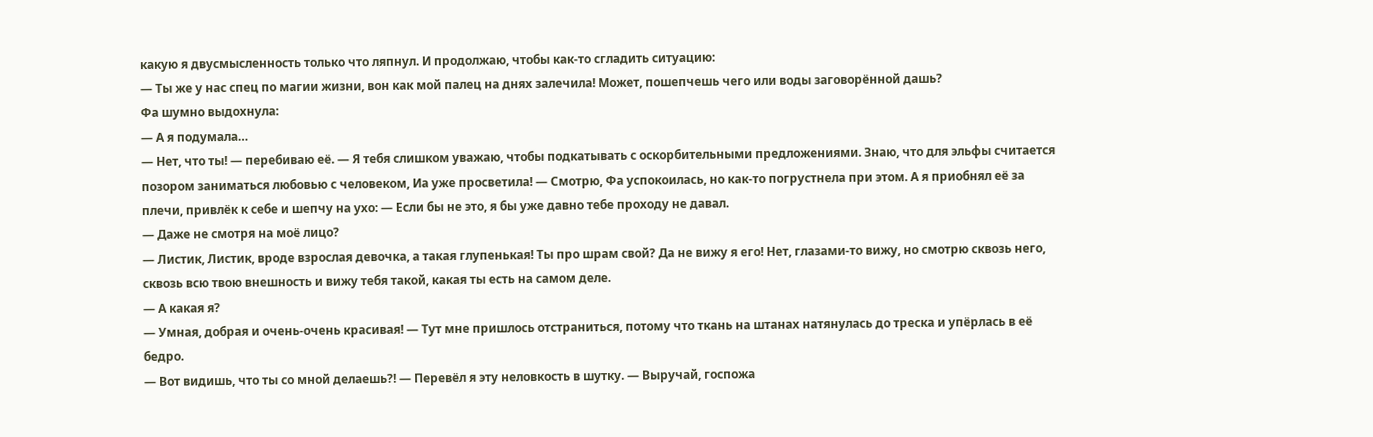какую я двусмысленность только что ляпнул. И продолжаю, чтобы как-то сгладить ситуацию:
— Ты же у нас спец по магии жизни, вон как мой палец на днях залечила! Может, пошепчешь чего или воды заговорённой дашь?
Фа шумно выдохнула:
— А я подумала…
— Нет, что ты! — перебиваю её. — Я тебя слишком уважаю, чтобы подкатывать с оскорбительными предложениями. Знаю, что для эльфы считается позором заниматься любовью с человеком, Иа уже просветила! — Смотрю, Фа успокоилась, но как-то погрустнела при этом. А я приобнял её за плечи, привлёк к себе и шепчу на ухо: — Если бы не это, я бы уже давно тебе проходу не давал.
— Даже не смотря на моё лицо?
— Листик, Листик, вроде взрослая девочка, а такая глупенькая! Ты про шрам свой? Да не вижу я его! Нет, глазами-то вижу, но смотрю сквозь него, сквозь всю твою внешность и вижу тебя такой, какая ты есть на самом деле.
— А какая я?
— Умная, добрая и очень-очень красивая! — Тут мне пришлось отстраниться, потому что ткань на штанах натянулась до треска и упёрлась в её бедро.
— Вот видишь, что ты со мной делаешь?! — Перевёл я эту неловкость в шутку. — Выручай, госпожа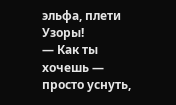эльфа, плети Узоры!
— Как ты хочешь — просто уснуть,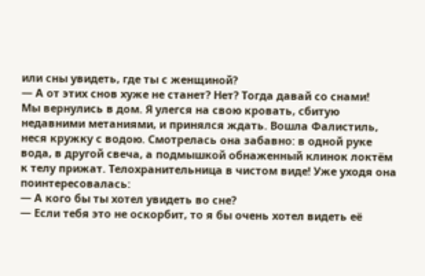или сны увидеть, где ты с женщиной?
— А от этих снов хуже не станет? Нет? Тогда давай со снами!
Мы вернулись в дом. Я улегся на свою кровать, сбитую недавними метаниями, и принялся ждать. Вошла Фалистиль, неся кружку с водою. Смотрелась она забавно: в одной руке вода, в другой свеча, а подмышкой обнаженный клинок локтём к телу прижат. Телохранительница в чистом виде! Уже уходя она поинтересовалась:
— А кого бы ты хотел увидеть во сне?
— Если тебя это не оскорбит, то я бы очень хотел видеть её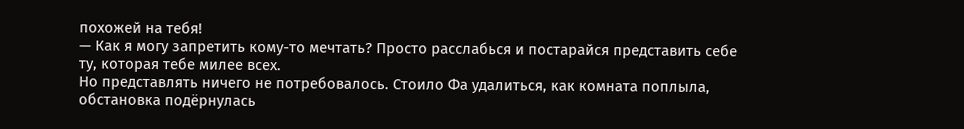похожей на тебя!
— Как я могу запретить кому-то мечтать? Просто расслабься и постарайся представить себе ту, которая тебе милее всех.
Но представлять ничего не потребовалось. Стоило Фа удалиться, как комната поплыла, обстановка подёрнулась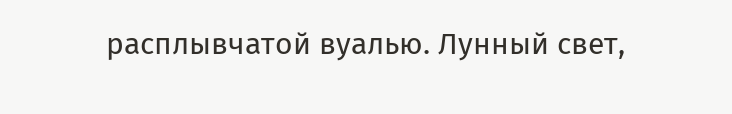расплывчатой вуалью. Лунный свет,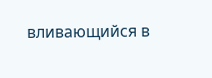вливающийся в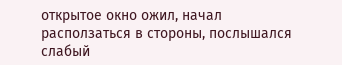открытое окно ожил, начал расползаться в стороны, послышался слабый